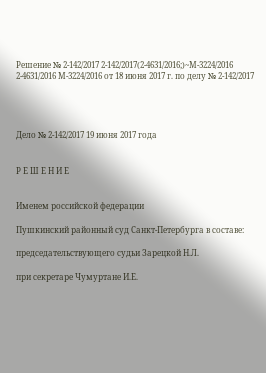Решение № 2-142/2017 2-142/2017(2-4631/2016;)~М-3224/2016 2-4631/2016 М-3224/2016 от 18 июня 2017 г. по делу № 2-142/2017




Дело № 2-142/2017 19 июня 2017 года


Р Е Ш Е Н И Е


Именем российской федерации

Пушкинский районный суд Санкт-Петербурга в составе:

председательствующего судьи Зарецкой Н.Л.

при секретаре Чумуртане И.Е.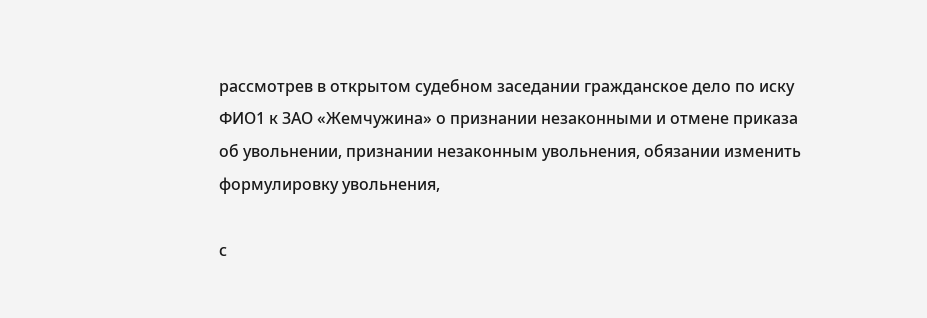рассмотрев в открытом судебном заседании гражданское дело по иску ФИО1 к ЗАО «Жемчужина» о признании незаконными и отмене приказа об увольнении, признании незаконным увольнения, обязании изменить формулировку увольнения,

с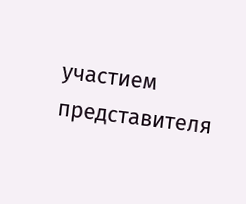участием представителя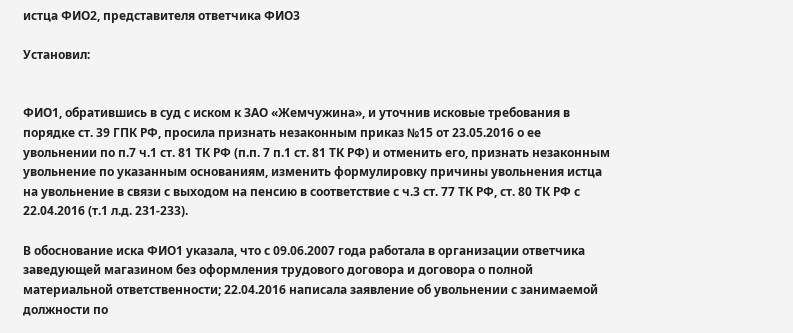истца ФИО2, представителя ответчика ФИО3

Установил:


ФИО1, обратившись в суд с иском к ЗАО «Жемчужина», и уточнив исковые требования в порядке ст. 39 ГПК РФ, просила признать незаконным приказ №15 от 23.05.2016 о ее увольнении по п.7 ч.1 ст. 81 ТК РФ (п.п. 7 п.1 ст. 81 ТК РФ) и отменить его, признать незаконным увольнение по указанным основаниям, изменить формулировку причины увольнения истца на увольнение в связи с выходом на пенсию в соответствие с ч.3 ст. 77 ТК РФ, ст. 80 ТК РФ с 22.04.2016 (т.1 л.д. 231-233).

В обоснование иска ФИО1 указала, что с 09.06.2007 года работала в организации ответчика заведующей магазином без оформления трудового договора и договора о полной материальной ответственности; 22.04.2016 написала заявление об увольнении с занимаемой должности по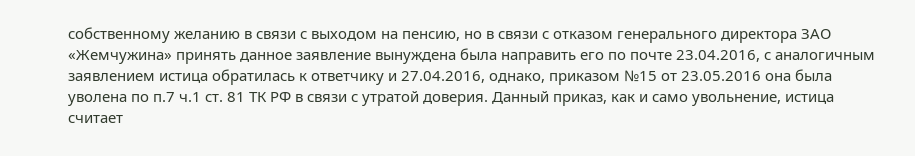собственному желанию в связи с выходом на пенсию, но в связи с отказом генерального директора ЗАО «Жемчужина» принять данное заявление вынуждена была направить его по почте 23.04.2016, с аналогичным заявлением истица обратилась к ответчику и 27.04.2016, однако, приказом №15 от 23.05.2016 она была уволена по п.7 ч.1 ст. 81 ТК РФ в связи с утратой доверия. Данный приказ, как и само увольнение, истица считает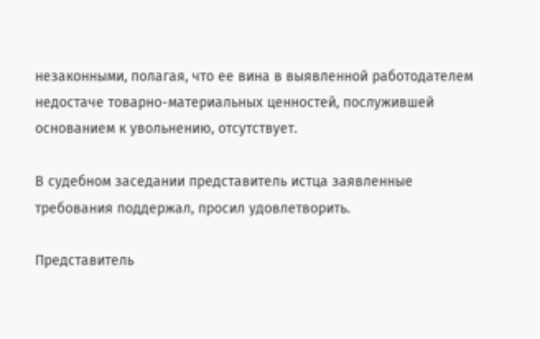незаконными, полагая, что ее вина в выявленной работодателем недостаче товарно-материальных ценностей, послужившей основанием к увольнению, отсутствует.

В судебном заседании представитель истца заявленные требования поддержал, просил удовлетворить.

Представитель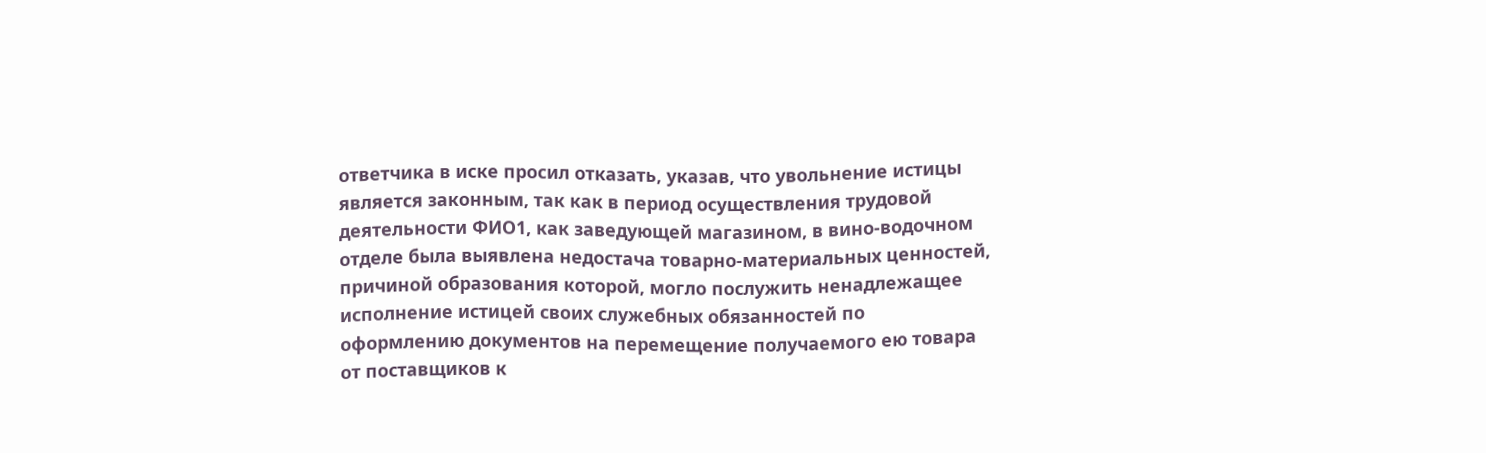ответчика в иске просил отказать, указав, что увольнение истицы является законным, так как в период осуществления трудовой деятельности ФИО1, как заведующей магазином, в вино-водочном отделе была выявлена недостача товарно-материальных ценностей, причиной образования которой, могло послужить ненадлежащее исполнение истицей своих служебных обязанностей по оформлению документов на перемещение получаемого ею товара от поставщиков к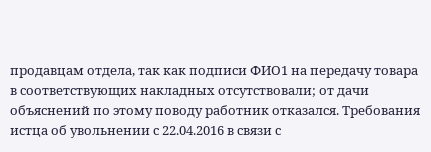продавцам отдела, так как подписи ФИО1 на передачу товара в соответствующих накладных отсутствовали; от дачи объяснений по этому поводу работник отказался. Требования истца об увольнении с 22.04.2016 в связи с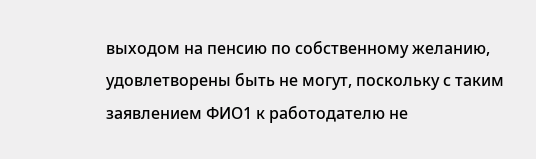выходом на пенсию по собственному желанию, удовлетворены быть не могут, поскольку с таким заявлением ФИО1 к работодателю не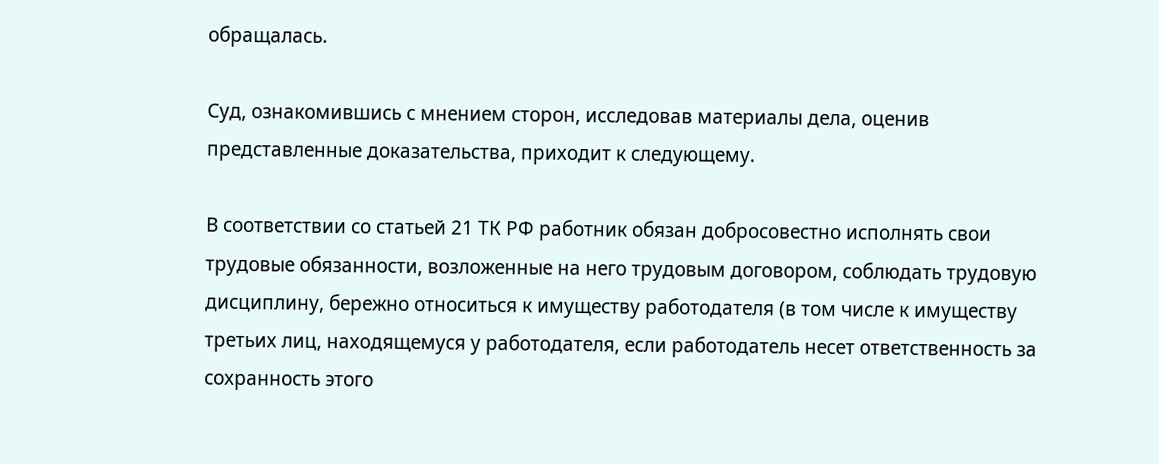обращалась.

Суд, ознакомившись с мнением сторон, исследовав материалы дела, оценив представленные доказательства, приходит к следующему.

В соответствии со статьей 21 ТК РФ работник обязан добросовестно исполнять свои трудовые обязанности, возложенные на него трудовым договором, соблюдать трудовую дисциплину, бережно относиться к имуществу работодателя (в том числе к имуществу третьих лиц, находящемуся у работодателя, если работодатель несет ответственность за сохранность этого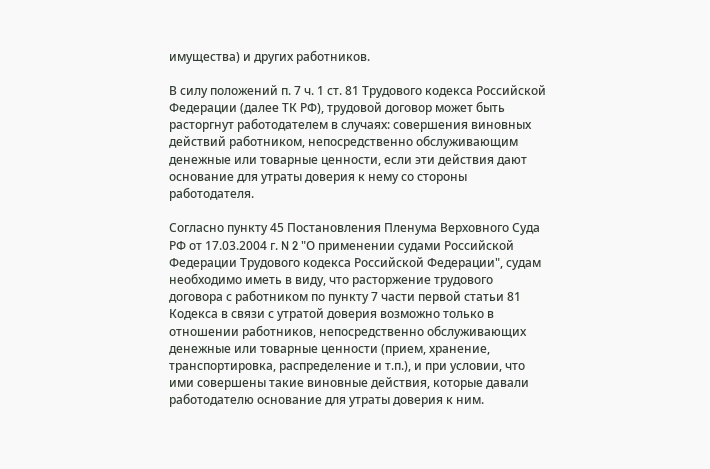имущества) и других работников.

В силу положений п. 7 ч. 1 ст. 81 Трудового кодекса Российской Федерации (далее ТК РФ), трудовой договор может быть расторгнут работодателем в случаях: совершения виновных действий работником, непосредственно обслуживающим денежные или товарные ценности, если эти действия дают основание для утраты доверия к нему со стороны работодателя.

Согласно пункту 45 Постановления Пленума Верховного Суда РФ от 17.03.2004 г. N 2 "О применении судами Российской Федерации Трудового кодекса Российской Федерации", судам необходимо иметь в виду, что расторжение трудового договора с работником по пункту 7 части первой статьи 81 Кодекса в связи с утратой доверия возможно только в отношении работников, непосредственно обслуживающих денежные или товарные ценности (прием, хранение, транспортировка, распределение и т.п.), и при условии, что ими совершены такие виновные действия, которые давали работодателю основание для утраты доверия к ним.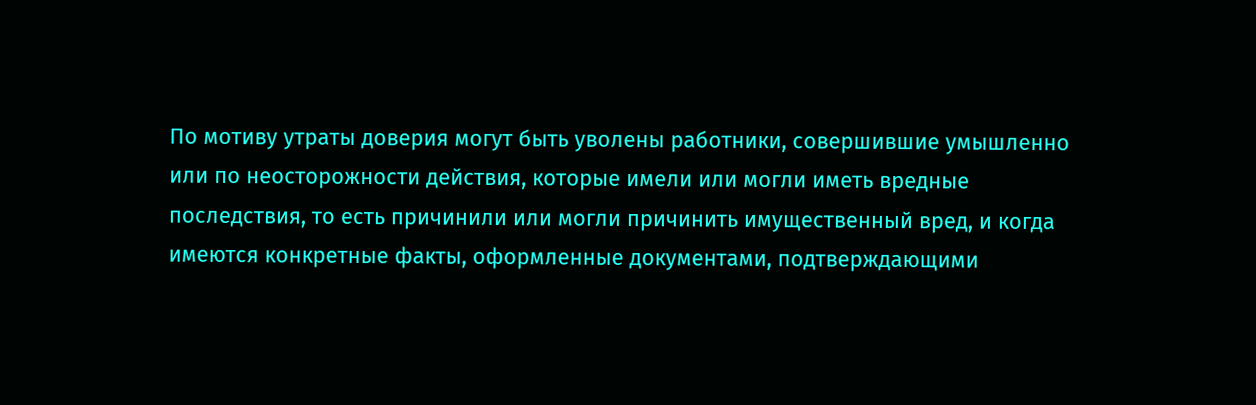По мотиву утраты доверия могут быть уволены работники, совершившие умышленно или по неосторожности действия, которые имели или могли иметь вредные последствия, то есть причинили или могли причинить имущественный вред, и когда имеются конкретные факты, оформленные документами, подтверждающими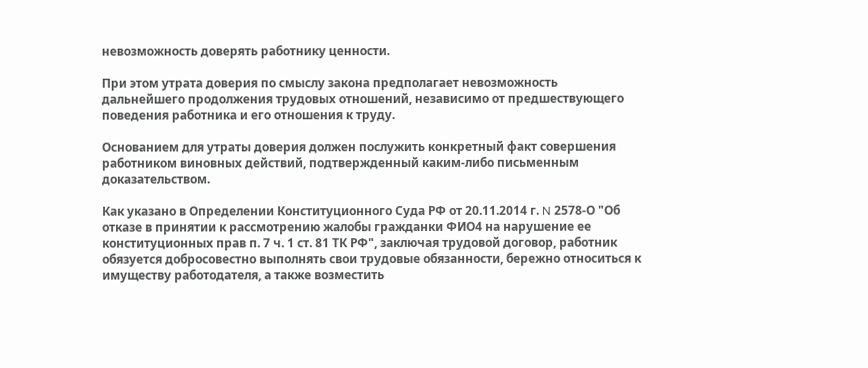невозможность доверять работнику ценности.

При этом утрата доверия по смыслу закона предполагает невозможность дальнейшего продолжения трудовых отношений, независимо от предшествующего поведения работника и его отношения к труду.

Основанием для утраты доверия должен послужить конкретный факт совершения работником виновных действий, подтвержденный каким-либо письменным доказательством.

Как указано в Определении Конституционного Суда РФ от 20.11.2014 г. N 2578-О "Об отказе в принятии к рассмотрению жалобы гражданки ФИО4 на нарушение ее конституционных прав п. 7 ч. 1 ст. 81 ТК РФ", заключая трудовой договор, работник обязуется добросовестно выполнять свои трудовые обязанности, бережно относиться к имуществу работодателя, а также возместить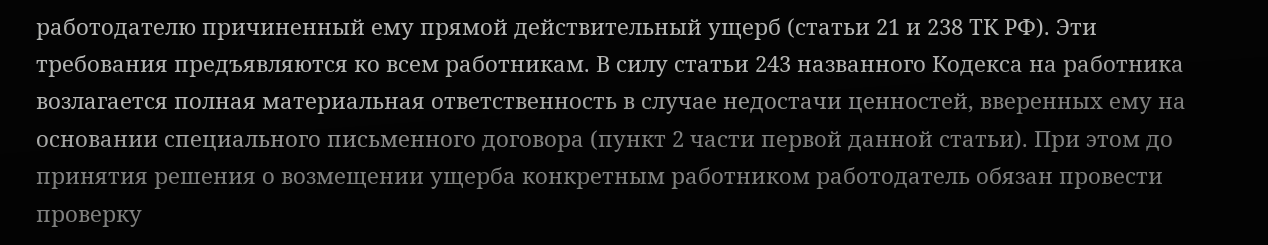работодателю причиненный ему прямой действительный ущерб (статьи 21 и 238 ТК РФ). Эти требования предъявляются ко всем работникам. В силу статьи 243 названного Кодекса на работника возлагается полная материальная ответственность в случае недостачи ценностей, вверенных ему на основании специального письменного договора (пункт 2 части первой данной статьи). При этом до принятия решения о возмещении ущерба конкретным работником работодатель обязан провести проверку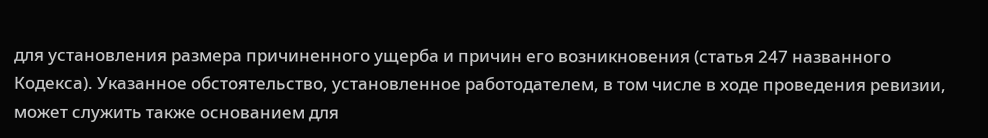для установления размера причиненного ущерба и причин его возникновения (статья 247 названного Кодекса). Указанное обстоятельство, установленное работодателем, в том числе в ходе проведения ревизии, может служить также основанием для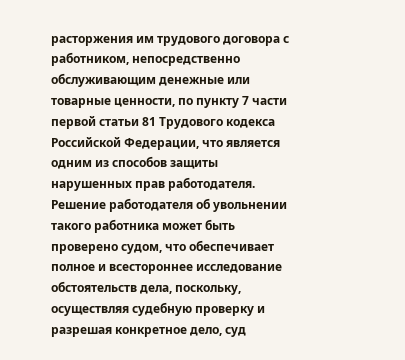расторжения им трудового договора с работником, непосредственно обслуживающим денежные или товарные ценности, по пункту 7 части первой статьи 81 Трудового кодекса Российской Федерации, что является одним из способов защиты нарушенных прав работодателя. Решение работодателя об увольнении такого работника может быть проверено судом, что обеспечивает полное и всестороннее исследование обстоятельств дела, поскольку, осуществляя судебную проверку и разрешая конкретное дело, суд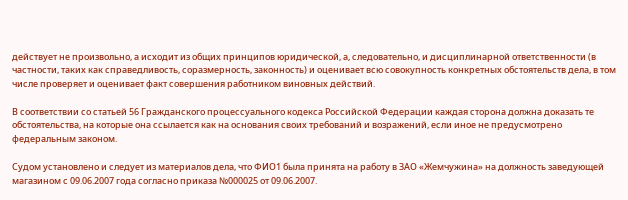действует не произвольно, а исходит из общих принципов юридической, а, следовательно, и дисциплинарной ответственности (в частности, таких как справедливость, соразмерность, законность) и оценивает всю совокупность конкретных обстоятельств дела, в том числе проверяет и оценивает факт совершения работником виновных действий.

В соответствии со статьей 56 Гражданского процессуального кодекса Российской Федерации каждая сторона должна доказать те обстоятельства, на которые она ссылается как на основания своих требований и возражений, если иное не предусмотрено федеральным законом.

Судом установлено и следует из материалов дела, что ФИО1 была принята на работу в ЗАО «Жемчужина» на должность заведующей магазином с 09.06.2007 года согласно приказа №000025 от 09.06.2007.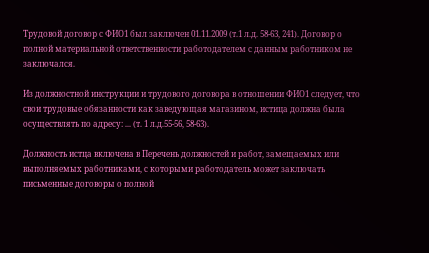Трудовой договор с ФИО1 был заключен 01.11.2009 (т.1 л.д. 58-63, 241). Договор о полной материальной ответственности работодателем с данным работником не заключался.

Из должностной инструкции и трудового договора в отношении ФИО1 следует, что свои трудовые обязанности как заведующая магазином, истица должна была осуществлять по адресу: ... (т. 1 л.д.55-56, 58-63).

Должность истца включена в Перечень должностей и работ, замещаемых или выполняемых работниками, с которыми работодатель может заключать письменные договоры о полной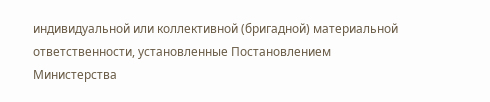индивидуальной или коллективной (бригадной) материальной ответственности, установленные Постановлением Министерства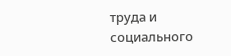труда и социального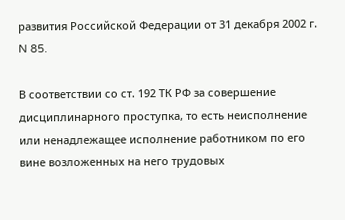развития Российской Федерации от 31 декабря 2002 г. N 85.

В соответствии со ст. 192 ТК РФ за совершение дисциплинарного проступка, то есть неисполнение или ненадлежащее исполнение работником по его вине возложенных на него трудовых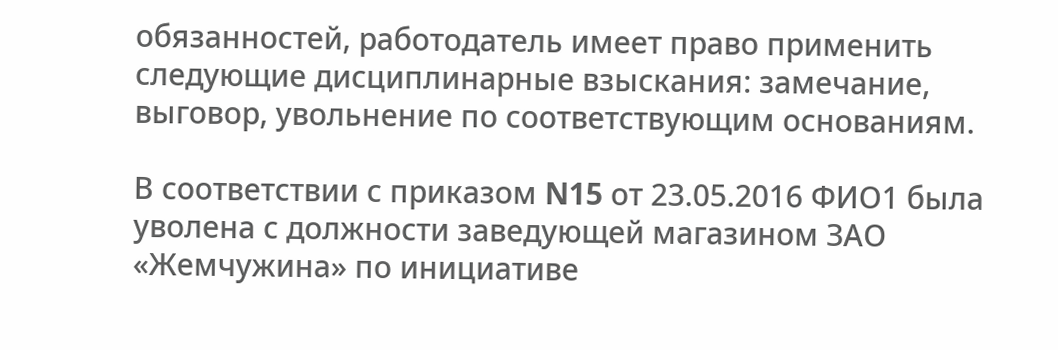обязанностей, работодатель имеет право применить следующие дисциплинарные взыскания: замечание, выговор, увольнение по соответствующим основаниям.

В соответствии с приказом N15 от 23.05.2016 ФИО1 была уволена с должности заведующей магазином ЗАО «Жемчужина» по инициативе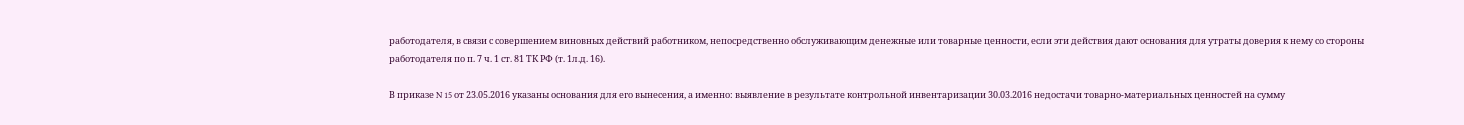работодателя, в связи с совершением виновных действий работником, непосредственно обслуживающим денежные или товарные ценности, если эти действия дают основания для утраты доверия к нему со стороны работодателя по п. 7 ч. 1 ст. 81 ТК РФ (т. 1л.д. 16).

В приказе N 15 от 23.05.2016 указаны основания для его вынесения, а именно: выявление в результате контрольной инвентаризации 30.03.2016 недостачи товарно-материальных ценностей на сумму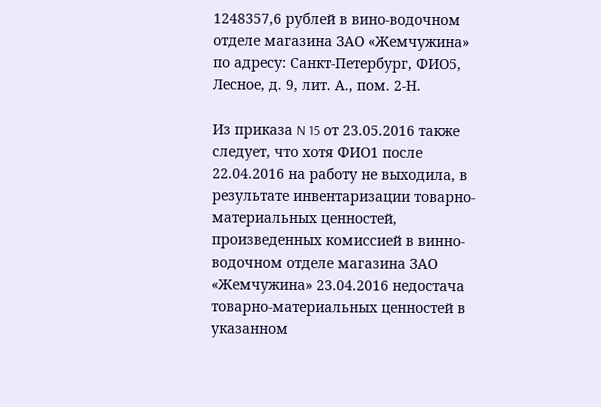1248357,6 рублей в вино-водочном отделе магазина ЗАО «Жемчужина» по адресу: Санкт-Петербург, ФИО5, Лесное, д. 9, лит. А., пом. 2-Н.

Из приказа N 15 от 23.05.2016 также следует, что хотя ФИО1 после 22.04.2016 на работу не выходила, в результате инвентаризации товарно-материальных ценностей, произведенных комиссией в винно-водочном отделе магазина ЗАО «Жемчужина» 23.04.2016 недостача товарно-материальных ценностей в указанном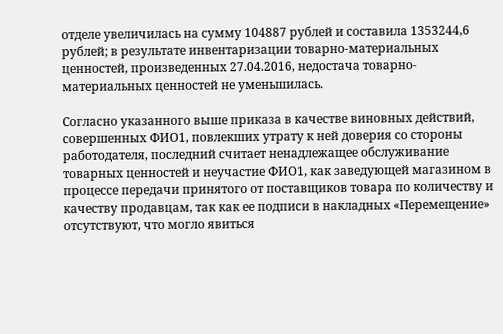отделе увеличилась на сумму 104887 рублей и составила 1353244,6 рублей; в результате инвентаризации товарно-материальных ценностей, произведенных 27.04.2016, недостача товарно-материальных ценностей не уменьшилась.

Согласно указанного выше приказа в качестве виновных действий, совершенных ФИО1, повлекших утрату к ней доверия со стороны работодателя, последний считает ненадлежащее обслуживание товарных ценностей и неучастие ФИО1, как заведующей магазином в процессе передачи принятого от поставщиков товара по количеству и качеству продавцам, так как ее подписи в накладных «Перемещение» отсутствуют, что могло явиться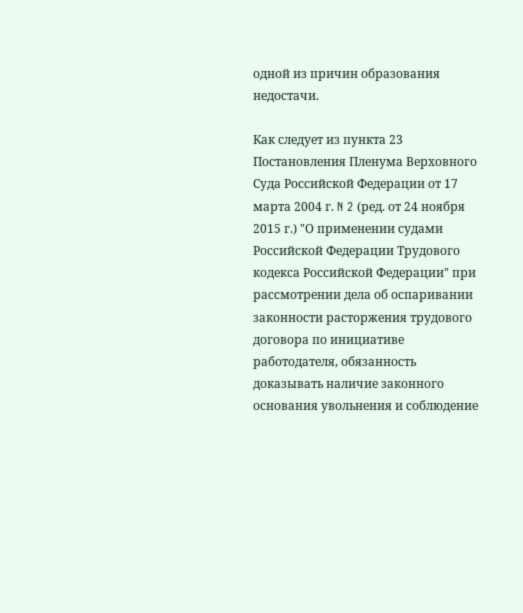одной из причин образования недостачи.

Как следует из пункта 23 Постановления Пленума Верховного Суда Российской Федерации от 17 марта 2004 г. N 2 (ред. от 24 ноября 2015 г.) "О применении судами Российской Федерации Трудового кодекса Российской Федерации" при рассмотрении дела об оспаривании законности расторжения трудового договора по инициативе работодателя, обязанность доказывать наличие законного основания увольнения и соблюдение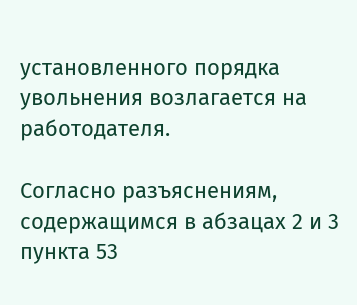установленного порядка увольнения возлагается на работодателя.

Согласно разъяснениям, содержащимся в абзацах 2 и 3 пункта 53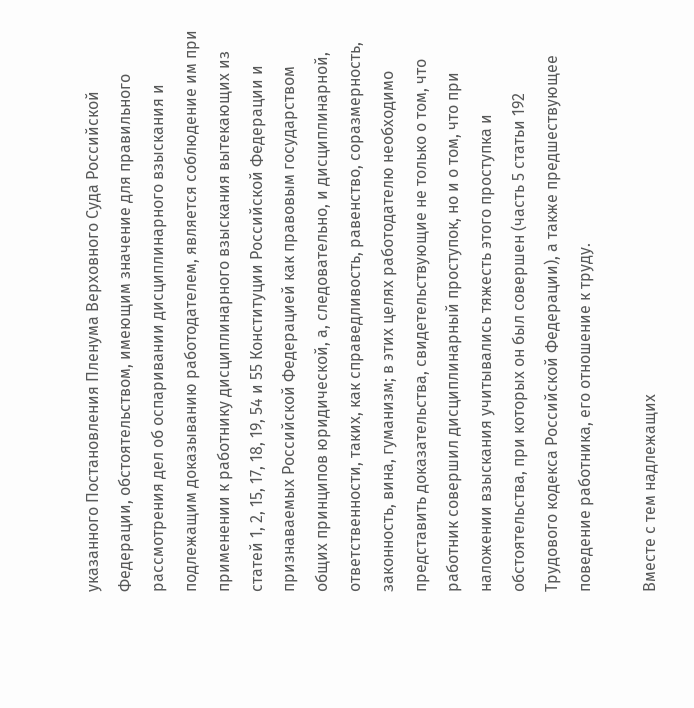указанного Постановления Пленума Верховного Суда Российской Федерации, обстоятельством, имеющим значение для правильного рассмотрения дел об оспаривании дисциплинарного взыскания и подлежащим доказыванию работодателем, является соблюдение им при применении к работнику дисциплинарного взыскания вытекающих из статей 1, 2, 15, 17, 18, 19, 54 и 55 Конституции Российской Федерации и признаваемых Российской Федерацией как правовым государством общих принципов юридической, а, следовательно, и дисциплинарной, ответственности, таких, как справедливость, равенство, соразмерность, законность, вина, гуманизм; в этих целях работодателю необходимо представить доказательства, свидетельствующие не только о том, что работник совершил дисциплинарный проступок, но и о том, что при наложении взыскания учитывались тяжесть этого проступка и обстоятельства, при которых он был совершен (часть 5 статьи 192 Трудового кодекса Российской Федерации), а также предшествующее поведение работника, его отношение к труду.

Вместе с тем надлежащих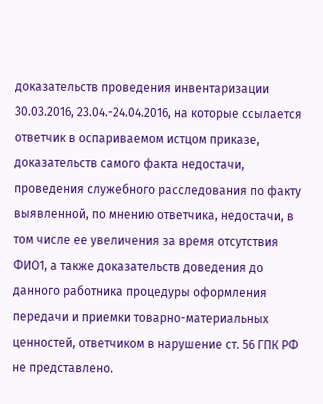доказательств проведения инвентаризации 30.03.2016, 23.04.-24.04.2016, на которые ссылается ответчик в оспариваемом истцом приказе, доказательств самого факта недостачи, проведения служебного расследования по факту выявленной, по мнению ответчика, недостачи, в том числе ее увеличения за время отсутствия ФИО1, а также доказательств доведения до данного работника процедуры оформления передачи и приемки товарно-материальных ценностей, ответчиком в нарушение ст. 56 ГПК РФ не представлено.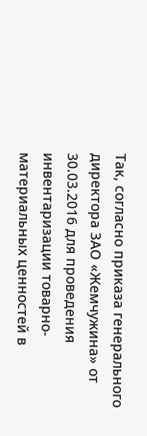Так, согласно приказа генерального директора ЗАО «Жемчужина» от 30.03.2016 для проведения инвентаризации товарно-материальных ценностей в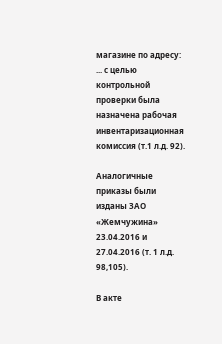магазине по адресу: ... с целью контрольной проверки была назначена рабочая инвентаризационная комиссия (т.1 л.д. 92).

Аналогичные приказы были изданы ЗАО «Жемчужина» 23.04.2016 и 27.04.2016 (т. 1 л.д. 98,105).

В акте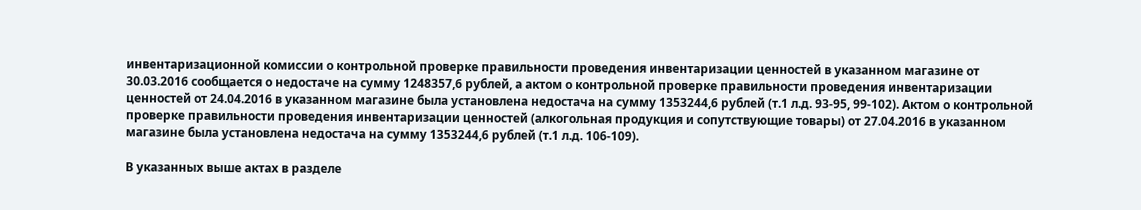инвентаризационной комиссии о контрольной проверке правильности проведения инвентаризации ценностей в указанном магазине от 30.03.2016 сообщается о недостаче на сумму 1248357,6 рублей, а актом о контрольной проверке правильности проведения инвентаризации ценностей от 24.04.2016 в указанном магазине была установлена недостача на сумму 1353244,6 рублей (т.1 л.д. 93-95, 99-102). Актом о контрольной проверке правильности проведения инвентаризации ценностей (алкогольная продукция и сопутствующие товары) от 27.04.2016 в указанном магазине была установлена недостача на сумму 1353244,6 рублей (т.1 л.д. 106-109).

В указанных выше актах в разделе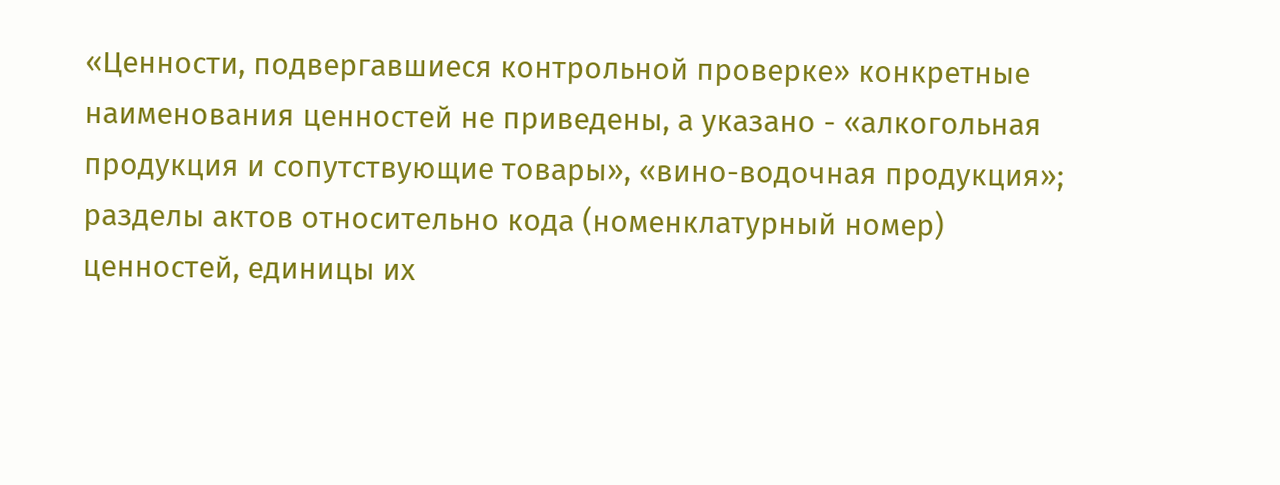«Ценности, подвергавшиеся контрольной проверке» конкретные наименования ценностей не приведены, а указано - «алкогольная продукция и сопутствующие товары», «вино-водочная продукция»; разделы актов относительно кода (номенклатурный номер) ценностей, единицы их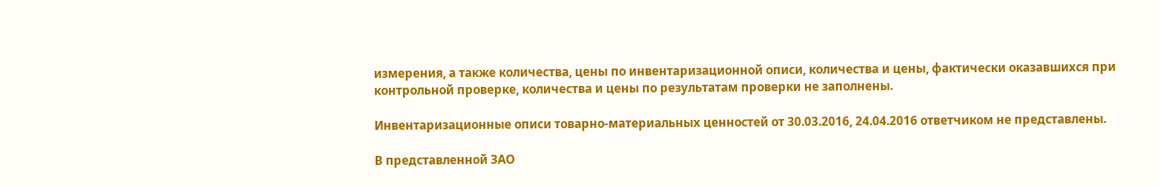измерения, а также количества, цены по инвентаризационной описи, количества и цены, фактически оказавшихся при контрольной проверке, количества и цены по результатам проверки не заполнены.

Инвентаризационные описи товарно-материальных ценностей от 30.03.2016, 24.04.2016 ответчиком не представлены.

В представленной ЗАО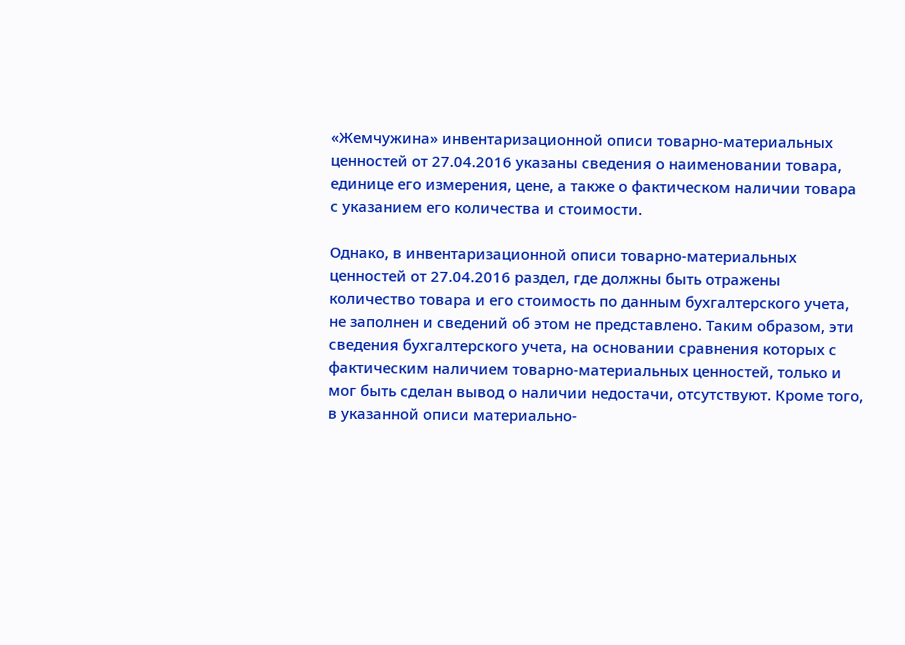«Жемчужина» инвентаризационной описи товарно-материальных ценностей от 27.04.2016 указаны сведения о наименовании товара, единице его измерения, цене, а также о фактическом наличии товара с указанием его количества и стоимости.

Однако, в инвентаризационной описи товарно-материальных ценностей от 27.04.2016 раздел, где должны быть отражены количество товара и его стоимость по данным бухгалтерского учета, не заполнен и сведений об этом не представлено. Таким образом, эти сведения бухгалтерского учета, на основании сравнения которых с фактическим наличием товарно-материальных ценностей, только и мог быть сделан вывод о наличии недостачи, отсутствуют. Кроме того, в указанной описи материально-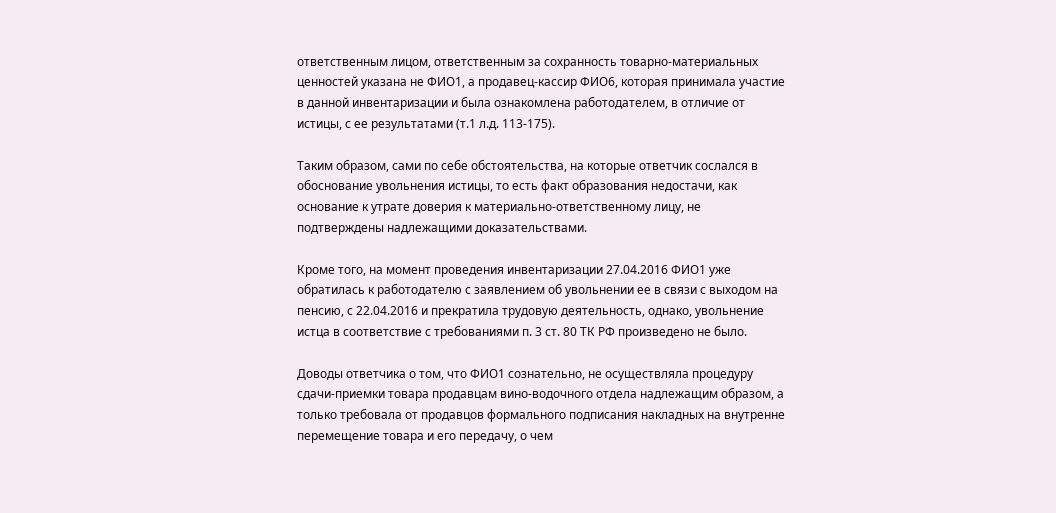ответственным лицом, ответственным за сохранность товарно-материальных ценностей указана не ФИО1, а продавец-кассир ФИО6, которая принимала участие в данной инвентаризации и была ознакомлена работодателем, в отличие от истицы, с ее результатами (т.1 л.д. 113-175).

Таким образом, сами по себе обстоятельства, на которые ответчик сослался в обоснование увольнения истицы, то есть факт образования недостачи, как основание к утрате доверия к материально-ответственному лицу, не подтверждены надлежащими доказательствами.

Кроме того, на момент проведения инвентаризации 27.04.2016 ФИО1 уже обратилась к работодателю с заявлением об увольнении ее в связи с выходом на пенсию, с 22.04.2016 и прекратила трудовую деятельность, однако, увольнение истца в соответствие с требованиями п. 3 ст. 80 ТК РФ произведено не было.

Доводы ответчика о том, что ФИО1 сознательно, не осуществляла процедуру сдачи-приемки товара продавцам вино-водочного отдела надлежащим образом, а только требовала от продавцов формального подписания накладных на внутренне перемещение товара и его передачу, о чем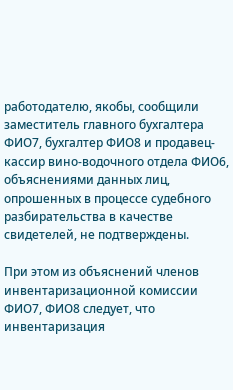работодателю, якобы, сообщили заместитель главного бухгалтера ФИО7, бухгалтер ФИО8 и продавец-кассир вино-водочного отдела ФИО6, объяснениями данных лиц, опрошенных в процессе судебного разбирательства в качестве свидетелей, не подтверждены.

При этом из объяснений членов инвентаризационной комиссии ФИО7, ФИО8 следует, что инвентаризация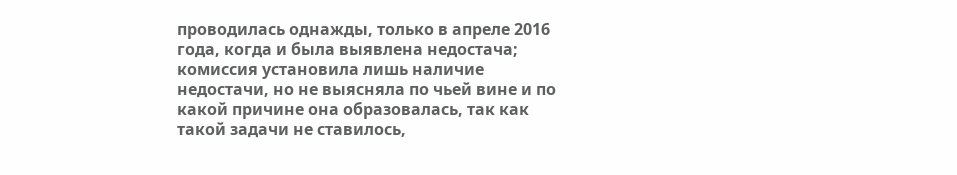проводилась однажды, только в апреле 2016 года, когда и была выявлена недостача; комиссия установила лишь наличие недостачи, но не выясняла по чьей вине и по какой причине она образовалась, так как такой задачи не ставилось,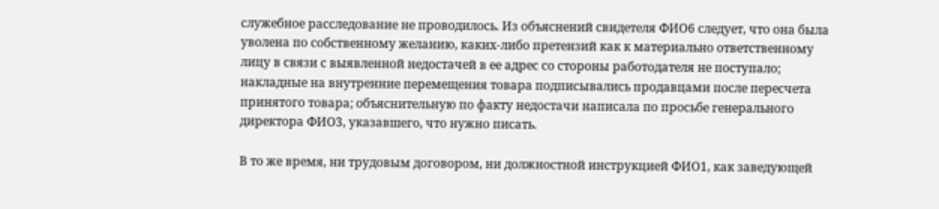служебное расследование не проводилось. Из объяснений свидетеля ФИО6 следует, что она была уволена по собственному желанию, каких-либо претензий как к материально ответственному лицу в связи с выявленной недостачей в ее адрес со стороны работодателя не поступало; накладные на внутренние перемещения товара подписывались продавцами после пересчета принятого товара; объяснительную по факту недостачи написала по просьбе генерального директора ФИО3, указавшего, что нужно писать.

В то же время, ни трудовым договором, ни должностной инструкцией ФИО1, как заведующей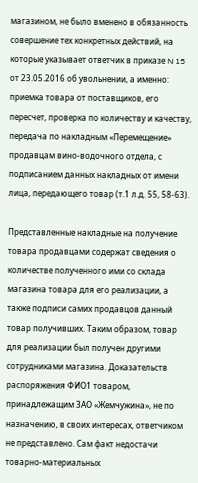магазином, не было вменено в обязанность совершение тех конкретных действий, на которые указывает ответчик в приказе N 15 от 23.05.2016 об увольнении, а именно: приемка товара от поставщиков, его пересчет, проверка по количеству и качеству, передача по накладным «Перемещение» продавцам вино-водочного отдела, с подписанием данных накладных от имени лица, передающего товар (т.1 л.д. 55, 58-63).

Представленные накладные на получение товара продавцами содержат сведения о количестве полученного ими со склада магазина товара для его реализации, а также подписи самих продавцов данный товар получивших. Таким образом, товар для реализации был получен другими сотрудниками магазина. Доказательств распоряжения ФИО1 товаром, принадлежащим ЗАО «Жемчужина», не по назначению, в своих интересах, ответчиком не представлено. Сам факт недостачи товарно-материальных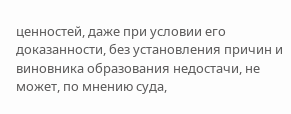ценностей, даже при условии его доказанности, без установления причин и виновника образования недостачи, не может, по мнению суда,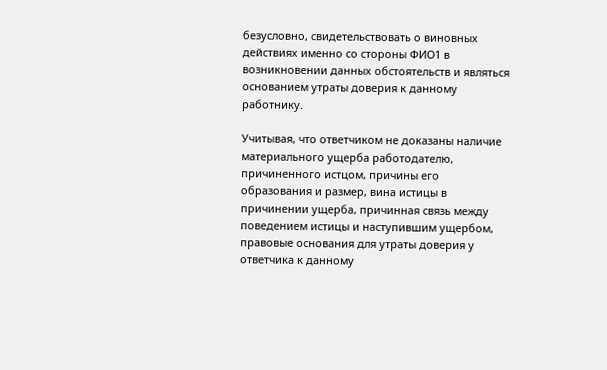безусловно, свидетельствовать о виновных действиях именно со стороны ФИО1 в возникновении данных обстоятельств и являться основанием утраты доверия к данному работнику.

Учитывая, что ответчиком не доказаны наличие материального ущерба работодателю, причиненного истцом, причины его образования и размер, вина истицы в причинении ущерба, причинная связь между поведением истицы и наступившим ущербом, правовые основания для утраты доверия у ответчика к данному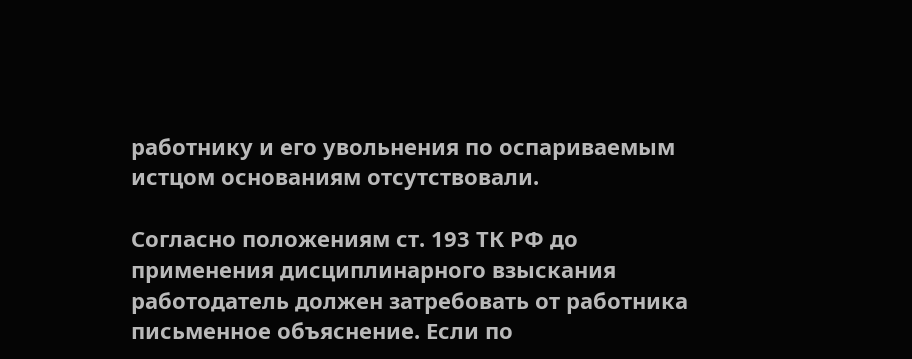работнику и его увольнения по оспариваемым истцом основаниям отсутствовали.

Согласно положениям ст. 193 ТК РФ до применения дисциплинарного взыскания работодатель должен затребовать от работника письменное объяснение. Если по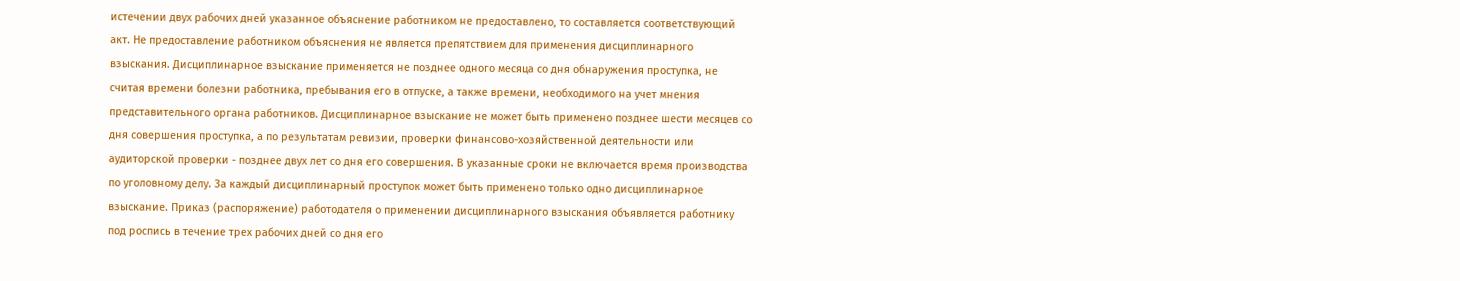истечении двух рабочих дней указанное объяснение работником не предоставлено, то составляется соответствующий акт. Не предоставление работником объяснения не является препятствием для применения дисциплинарного взыскания. Дисциплинарное взыскание применяется не позднее одного месяца со дня обнаружения проступка, не считая времени болезни работника, пребывания его в отпуске, а также времени, необходимого на учет мнения представительного органа работников. Дисциплинарное взыскание не может быть применено позднее шести месяцев со дня совершения проступка, а по результатам ревизии, проверки финансово-хозяйственной деятельности или аудиторской проверки - позднее двух лет со дня его совершения. В указанные сроки не включается время производства по уголовному делу. За каждый дисциплинарный проступок может быть применено только одно дисциплинарное взыскание. Приказ (распоряжение) работодателя о применении дисциплинарного взыскания объявляется работнику под роспись в течение трех рабочих дней со дня его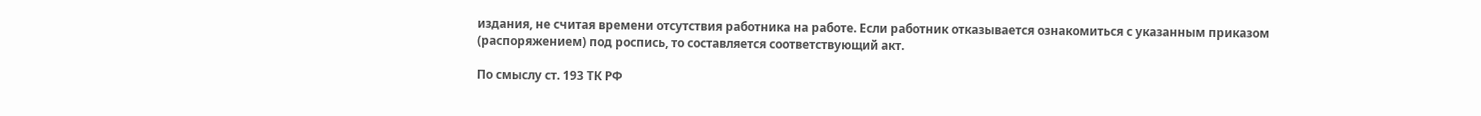издания, не считая времени отсутствия работника на работе. Если работник отказывается ознакомиться с указанным приказом (распоряжением) под роспись, то составляется соответствующий акт.

По смыслу ст. 193 ТК РФ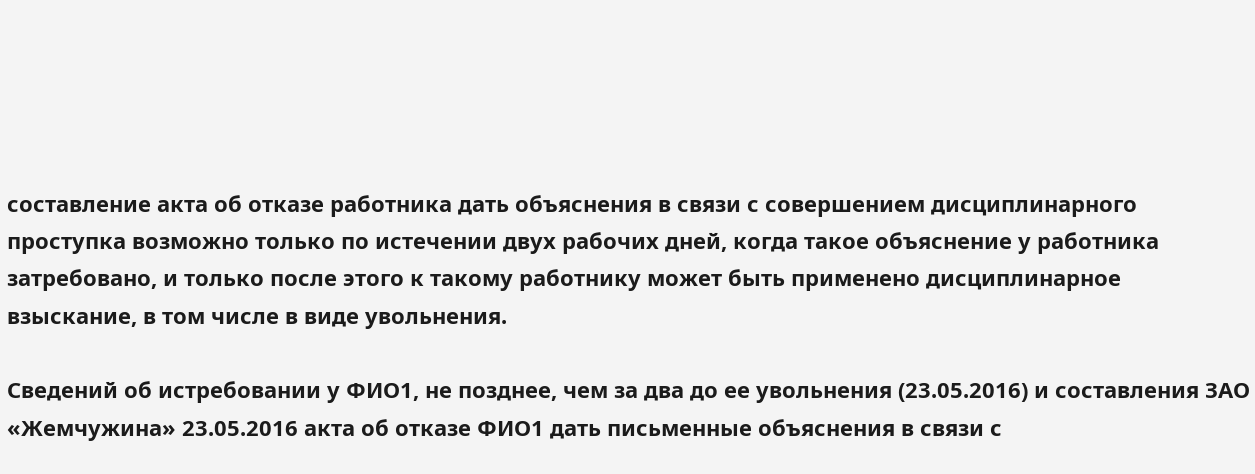составление акта об отказе работника дать объяснения в связи с совершением дисциплинарного проступка возможно только по истечении двух рабочих дней, когда такое объяснение у работника затребовано, и только после этого к такому работнику может быть применено дисциплинарное взыскание, в том числе в виде увольнения.

Сведений об истребовании у ФИО1, не позднее, чем за два до ее увольнения (23.05.2016) и составления ЗАО «Жемчужина» 23.05.2016 акта об отказе ФИО1 дать письменные объяснения в связи с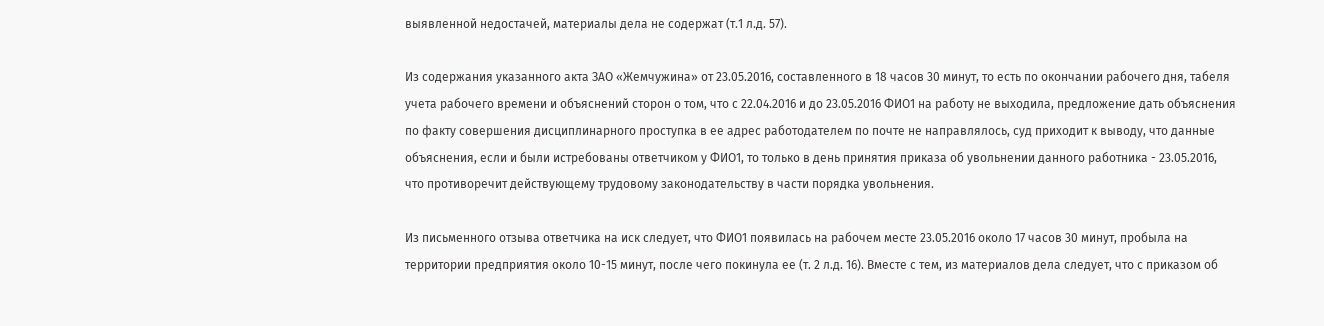выявленной недостачей, материалы дела не содержат (т.1 л.д. 57).

Из содержания указанного акта ЗАО «Жемчужина» от 23.05.2016, составленного в 18 часов 30 минут, то есть по окончании рабочего дня, табеля учета рабочего времени и объяснений сторон о том, что с 22.04.2016 и до 23.05.2016 ФИО1 на работу не выходила, предложение дать объяснения по факту совершения дисциплинарного проступка в ее адрес работодателем по почте не направлялось, суд приходит к выводу, что данные объяснения, если и были истребованы ответчиком у ФИО1, то только в день принятия приказа об увольнении данного работника - 23.05.2016, что противоречит действующему трудовому законодательству в части порядка увольнения.

Из письменного отзыва ответчика на иск следует, что ФИО1 появилась на рабочем месте 23.05.2016 около 17 часов 30 минут, пробыла на территории предприятия около 10-15 минут, после чего покинула ее (т. 2 л.д. 16). Вместе с тем, из материалов дела следует, что с приказом об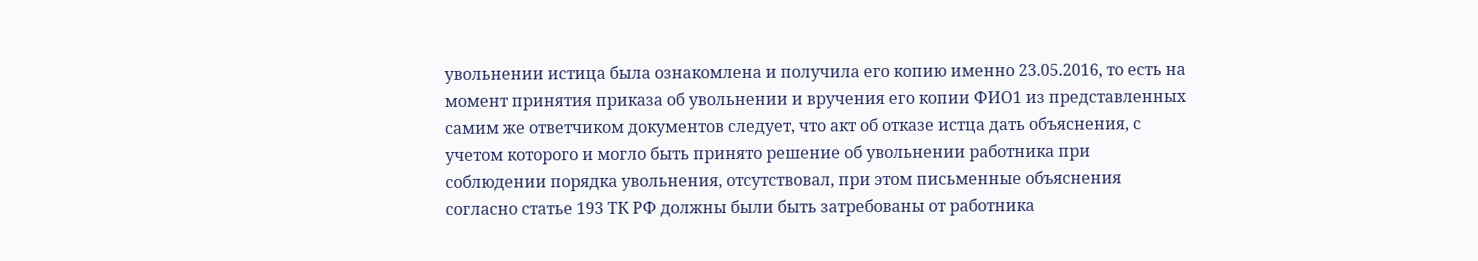увольнении истица была ознакомлена и получила его копию именно 23.05.2016, то есть на момент принятия приказа об увольнении и вручения его копии ФИО1 из представленных самим же ответчиком документов следует, что акт об отказе истца дать объяснения, с учетом которого и могло быть принято решение об увольнении работника при соблюдении порядка увольнения, отсутствовал, при этом письменные объяснения согласно статье 193 ТК РФ должны были быть затребованы от работника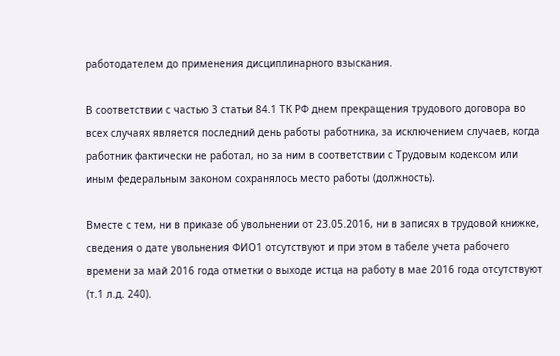работодателем до применения дисциплинарного взыскания.

В соответствии с частью 3 статьи 84.1 ТК РФ днем прекращения трудового договора во всех случаях является последний день работы работника, за исключением случаев, когда работник фактически не работал, но за ним в соответствии с Трудовым кодексом или иным федеральным законом сохранялось место работы (должность).

Вместе с тем, ни в приказе об увольнении от 23.05.2016, ни в записях в трудовой книжке, сведения о дате увольнения ФИО1 отсутствуют и при этом в табеле учета рабочего времени за май 2016 года отметки о выходе истца на работу в мае 2016 года отсутствуют (т.1 л.д. 240).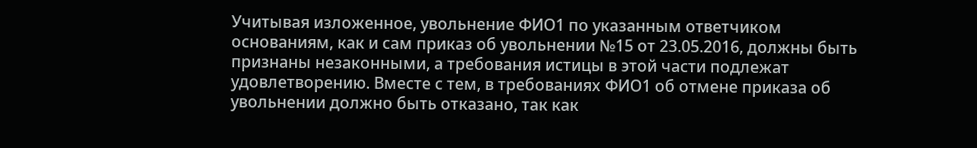Учитывая изложенное, увольнение ФИО1 по указанным ответчиком основаниям, как и сам приказ об увольнении №15 от 23.05.2016, должны быть признаны незаконными, а требования истицы в этой части подлежат удовлетворению. Вместе с тем, в требованиях ФИО1 об отмене приказа об увольнении должно быть отказано, так как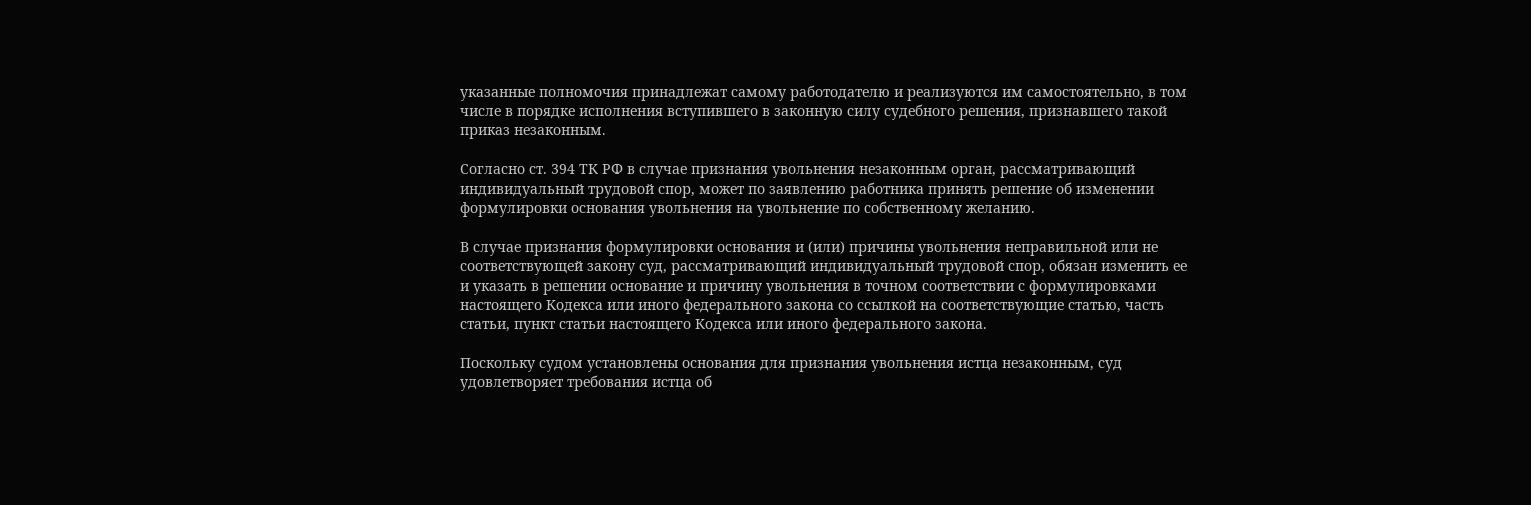указанные полномочия принадлежат самому работодателю и реализуются им самостоятельно, в том числе в порядке исполнения вступившего в законную силу судебного решения, признавшего такой приказ незаконным.

Согласно ст. 394 ТК РФ в случае признания увольнения незаконным орган, рассматривающий индивидуальный трудовой спор, может по заявлению работника принять решение об изменении формулировки основания увольнения на увольнение по собственному желанию.

В случае признания формулировки основания и (или) причины увольнения неправильной или не соответствующей закону суд, рассматривающий индивидуальный трудовой спор, обязан изменить ее и указать в решении основание и причину увольнения в точном соответствии с формулировками настоящего Кодекса или иного федерального закона со ссылкой на соответствующие статью, часть статьи, пункт статьи настоящего Кодекса или иного федерального закона.

Поскольку судом установлены основания для признания увольнения истца незаконным, суд удовлетворяет требования истца об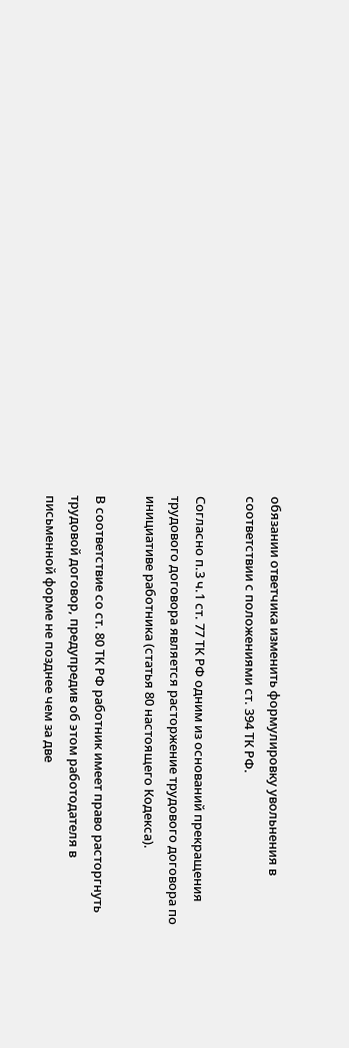обязании ответчика изменить формулировку увольнения в соответствии с положениями ст. 394 ТК РФ.

Согласно п.3 ч.1 ст. 77 ТК РФ одним из оснований прекращения трудового договора является расторжение трудового договора по инициативе работника (статья 80 настоящего Кодекса).

В соответствие со ст. 80 ТК РФ работник имеет право расторгнуть трудовой договор, предупредив об этом работодателя в письменной форме не позднее чем за две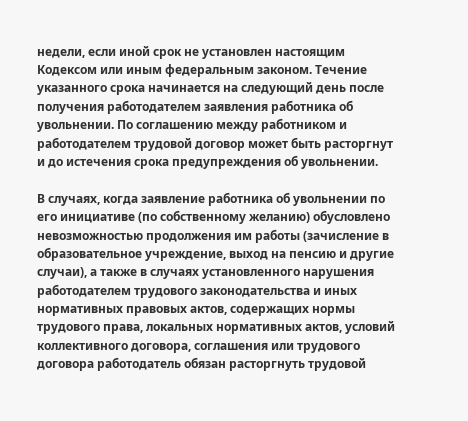недели, если иной срок не установлен настоящим Кодексом или иным федеральным законом. Течение указанного срока начинается на следующий день после получения работодателем заявления работника об увольнении. По соглашению между работником и работодателем трудовой договор может быть расторгнут и до истечения срока предупреждения об увольнении.

В случаях, когда заявление работника об увольнении по его инициативе (по собственному желанию) обусловлено невозможностью продолжения им работы (зачисление в образовательное учреждение, выход на пенсию и другие случаи), а также в случаях установленного нарушения работодателем трудового законодательства и иных нормативных правовых актов, содержащих нормы трудового права, локальных нормативных актов, условий коллективного договора, соглашения или трудового договора работодатель обязан расторгнуть трудовой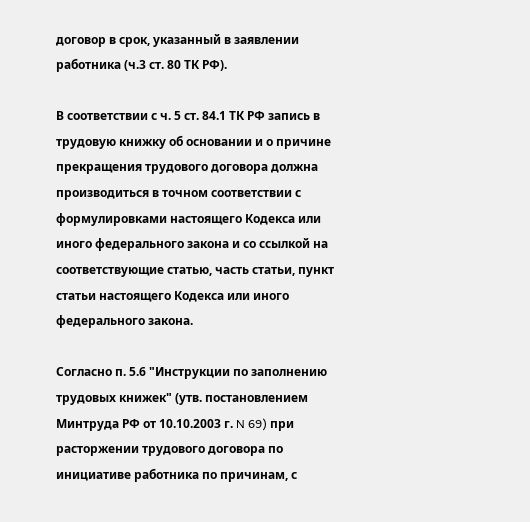договор в срок, указанный в заявлении работника (ч.3 ст. 80 ТК РФ).

В соответствии с ч. 5 ст. 84.1 ТК РФ запись в трудовую книжку об основании и о причине прекращения трудового договора должна производиться в точном соответствии с формулировками настоящего Кодекса или иного федерального закона и со ссылкой на соответствующие статью, часть статьи, пункт статьи настоящего Кодекса или иного федерального закона.

Согласно п. 5.6 "Инструкции по заполнению трудовых книжек" (утв. постановлением Минтруда РФ от 10.10.2003 г. N 69) при расторжении трудового договора по инициативе работника по причинам, с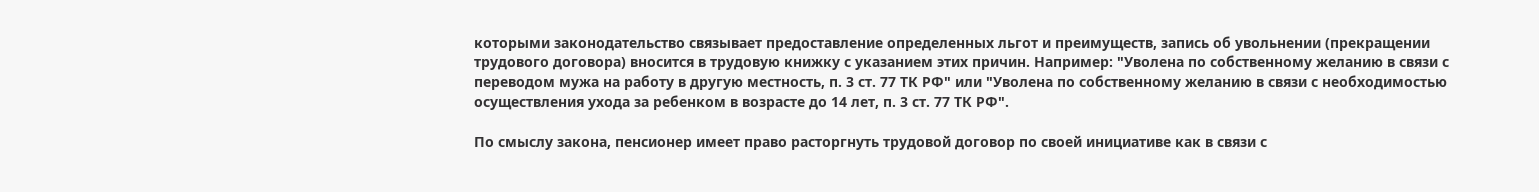которыми законодательство связывает предоставление определенных льгот и преимуществ, запись об увольнении (прекращении трудового договора) вносится в трудовую книжку с указанием этих причин. Например: "Уволена по собственному желанию в связи с переводом мужа на работу в другую местность, п. 3 ст. 77 ТК РФ" или "Уволена по собственному желанию в связи с необходимостью осуществления ухода за ребенком в возрасте до 14 лет, п. 3 ст. 77 ТК РФ".

По смыслу закона, пенсионер имеет право расторгнуть трудовой договор по своей инициативе как в связи с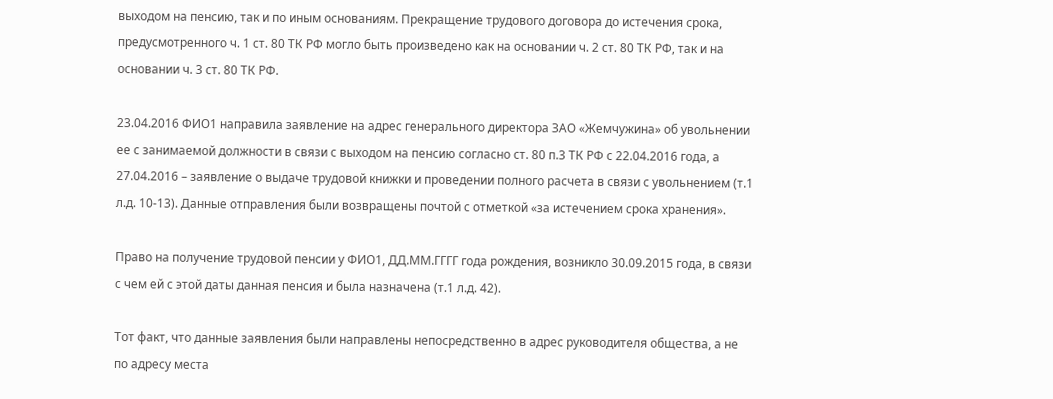выходом на пенсию, так и по иным основаниям. Прекращение трудового договора до истечения срока, предусмотренного ч. 1 ст. 80 ТК РФ могло быть произведено как на основании ч. 2 ст. 80 ТК РФ, так и на основании ч. 3 ст. 80 ТК РФ.

23.04.2016 ФИО1 направила заявление на адрес генерального директора ЗАО «Жемчужина» об увольнении ее с занимаемой должности в связи с выходом на пенсию согласно ст. 80 п.3 ТК РФ с 22.04.2016 года, а 27.04.2016 – заявление о выдаче трудовой книжки и проведении полного расчета в связи с увольнением (т.1 л.д. 10-13). Данные отправления были возвращены почтой с отметкой «за истечением срока хранения».

Право на получение трудовой пенсии у ФИО1, ДД.ММ.ГГГГ года рождения, возникло 30.09.2015 года, в связи с чем ей с этой даты данная пенсия и была назначена (т.1 л.д. 42).

Тот факт, что данные заявления были направлены непосредственно в адрес руководителя общества, а не по адресу места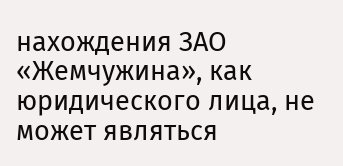нахождения ЗАО «Жемчужина», как юридического лица, не может являться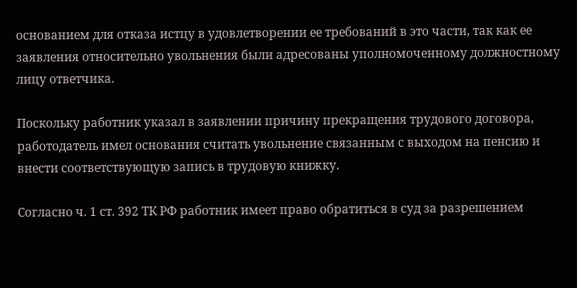основанием для отказа истцу в удовлетворении ее требований в это части, так как ее заявления относительно увольнения были адресованы уполномоченному должностному лицу ответчика.

Поскольку работник указал в заявлении причину прекращения трудового договора, работодатель имел основания считать увольнение связанным с выходом на пенсию и внести соответствующую запись в трудовую книжку.

Согласно ч. 1 ст. 392 ТК РФ работник имеет право обратиться в суд за разрешением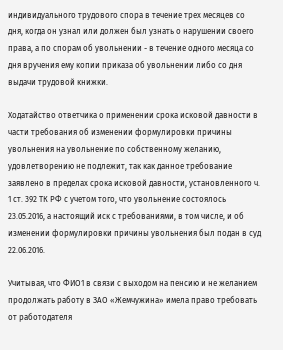индивидуального трудового спора в течение трех месяцев со дня, когда он узнал или должен был узнать о нарушении своего права, а по спорам об увольнении - в течение одного месяца со дня вручения ему копии приказа об увольнении либо со дня выдачи трудовой книжки.

Ходатайство ответчика о применении срока исковой давности в части требования об изменении формулировки причины увольнения на увольнение по собственному желанию, удовлетворению не подлежит, так как данное требование заявлено в пределах срока исковой давности, установленного ч. 1 ст. 392 ТК РФ с учетом того, что увольнение состоялось 23.05.2016, а настоящий иск с требованиями, в том числе, и об изменении формулировки причины увольнения был подан в суд 22.06.2016.

Учитывая, что ФИО1 в связи с выходом на пенсию и не желанием продолжать работу в ЗАО «Жемчужина» имела право требовать от работодателя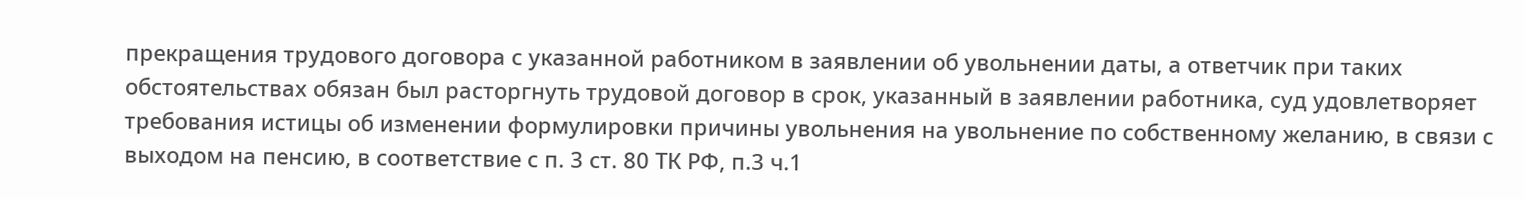прекращения трудового договора с указанной работником в заявлении об увольнении даты, а ответчик при таких обстоятельствах обязан был расторгнуть трудовой договор в срок, указанный в заявлении работника, суд удовлетворяет требования истицы об изменении формулировки причины увольнения на увольнение по собственному желанию, в связи с выходом на пенсию, в соответствие с п. 3 ст. 80 ТК РФ, п.3 ч.1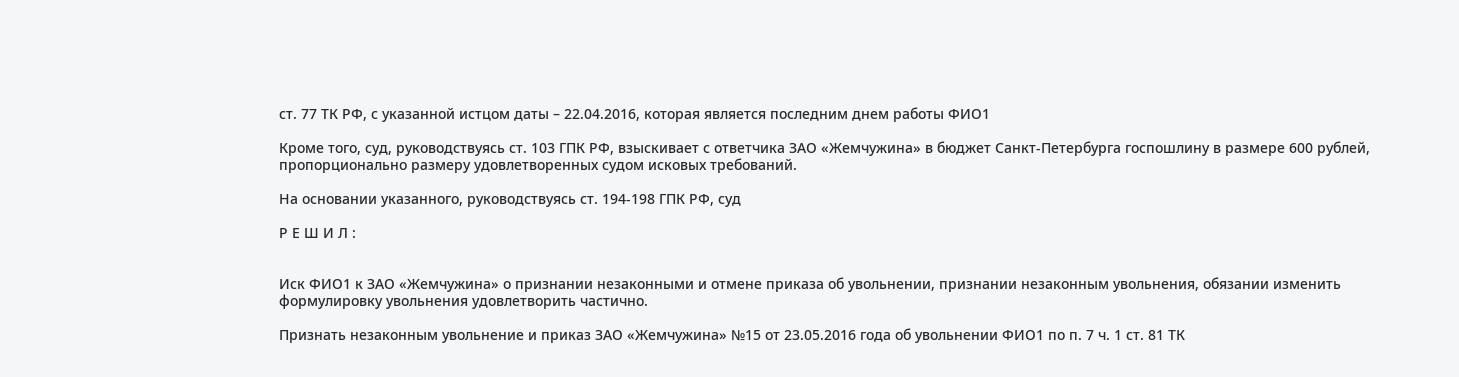ст. 77 ТК РФ, с указанной истцом даты – 22.04.2016, которая является последним днем работы ФИО1

Кроме того, суд, руководствуясь ст. 103 ГПК РФ, взыскивает с ответчика ЗАО «Жемчужина» в бюджет Санкт-Петербурга госпошлину в размере 600 рублей, пропорционально размеру удовлетворенных судом исковых требований.

На основании указанного, руководствуясь ст. 194-198 ГПК РФ, суд

Р Е Ш И Л :


Иск ФИО1 к ЗАО «Жемчужина» о признании незаконными и отмене приказа об увольнении, признании незаконным увольнения, обязании изменить формулировку увольнения удовлетворить частично.

Признать незаконным увольнение и приказ ЗАО «Жемчужина» №15 от 23.05.2016 года об увольнении ФИО1 по п. 7 ч. 1 ст. 81 ТК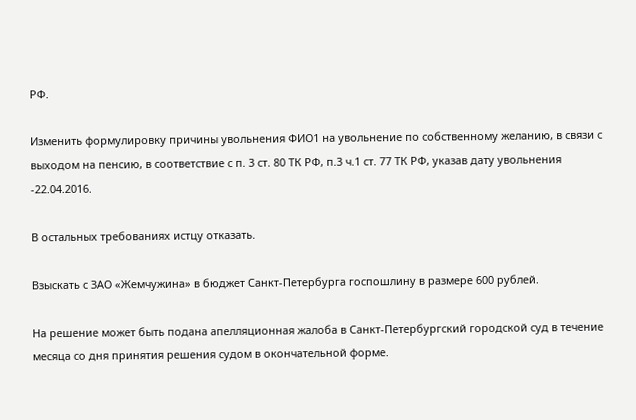РФ.

Изменить формулировку причины увольнения ФИО1 на увольнение по собственному желанию, в связи с выходом на пенсию, в соответствие с п. 3 ст. 80 ТК РФ, п.3 ч.1 ст. 77 ТК РФ, указав дату увольнения -22.04.2016.

В остальных требованиях истцу отказать.

Взыскать с ЗАО «Жемчужина» в бюджет Санкт-Петербурга госпошлину в размере 600 рублей.

На решение может быть подана апелляционная жалоба в Санкт-Петербургский городской суд в течение месяца со дня принятия решения судом в окончательной форме.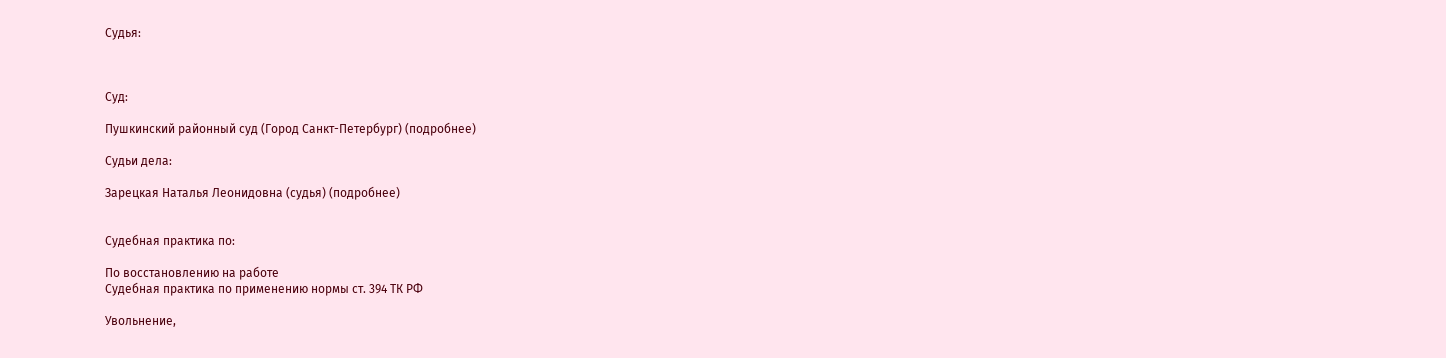Судья:



Суд:

Пушкинский районный суд (Город Санкт-Петербург) (подробнее)

Судьи дела:

Зарецкая Наталья Леонидовна (судья) (подробнее)


Судебная практика по:

По восстановлению на работе
Судебная практика по применению нормы ст. 394 ТК РФ

Увольнение,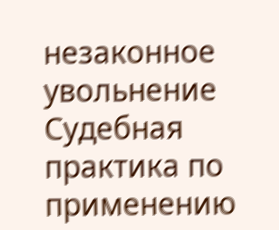незаконное увольнение
Судебная практика по применению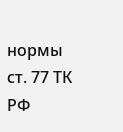нормы ст. 77 ТК РФ